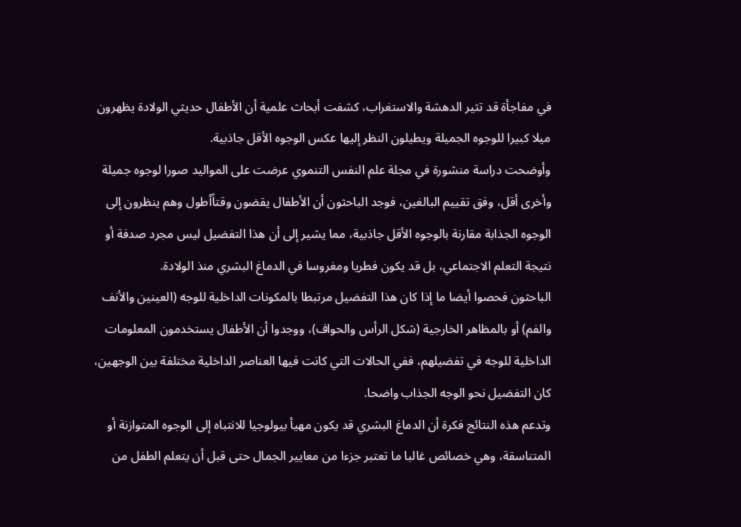في مفاجأة قد تثير الدهشة والاستغراب، كشفت أبحاث علمية أن الأطفال حديثي الولادة يظهرون ميلا كبيرا للوجوه الجميلة ويطيلون النظر إليها عكس الوجوه الأقل جاذبية.
وأوضحت دراسة منشورة في مجلة علم النفس التنموي عرضت على المواليد صورا لوجوه جميلة وأخرى أقل، وفق تقييم البالغين، فوجد الباحثون أن الأطفال يقضون وقتاًأطول وهم ينظرون إلى الوجوه الجذابة مقارنة بالوجوه الأقل جاذبية، مما يشير إلى أن هذا التفضيل ليس مجرد صدفة أو نتيجة التعلم الاجتماعي، بل قد يكون فطريا ومغروسا في الدماغ البشري منذ الولادة.
الباحثون فحصوا أيضا ما إذا كان هذا التفضيل مرتبطا بالمكونات الداخلية للوجه (العينين والأنف والفم) أو بالمظاهر الخارجية (شكل الرأس والحواف)، ووجدوا أن الأطفال يستخدمون المعلومات الداخلية للوجه في تفضيلهم، ففي الحالات التي كانت فيها العناصر الداخلية مختلفة بين الوجهين، كان التفضيل نحو الوجه الجذاب واضحا.
وتدعم هذه النتائج فكرة أن الدماغ البشري قد يكون مهيأ بيولوجيا للانتباه إلى الوجوه المتوازنة أو المتناسقة، وهي خصائص غالبا ما تعتبر جزءا من معايير الجمال حتى قبل أن يتعلم الطفل من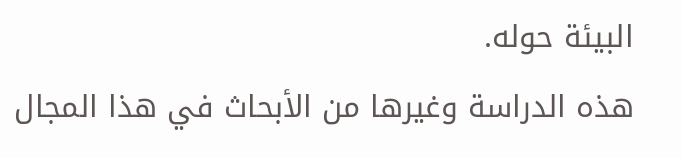البيئة حوله.
هذه الدراسة وغيرها من الأبحاث في هذا المجال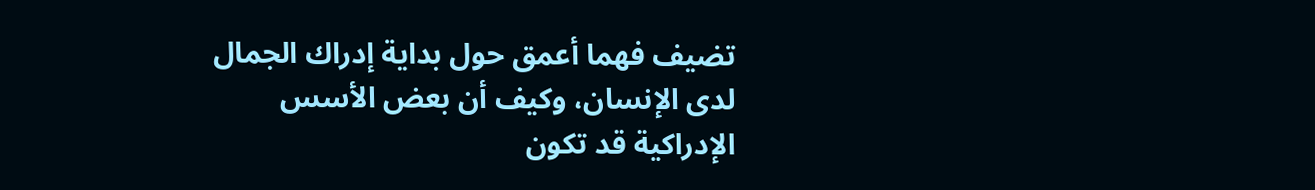تضيف فهما أعمق حول بداية إدراك الجمال لدى الإنسان، وكيف أن بعض الأسس الإدراكية قد تكون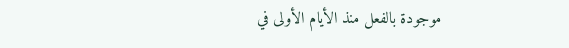موجودة بالفعل منذ الأيام الأولى في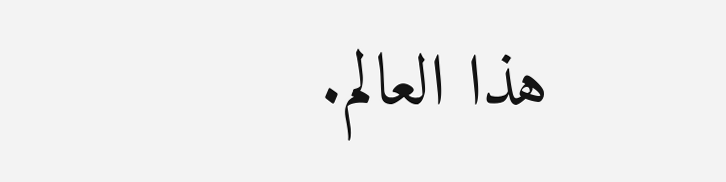هذا العالم.